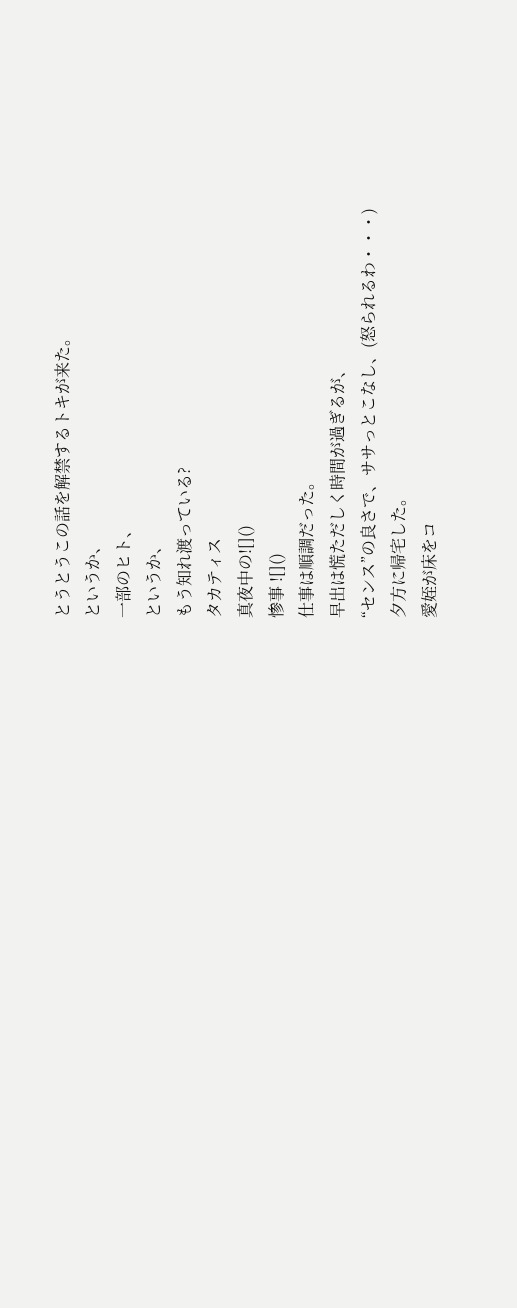とうとうこの話を解禁するトキが来た。
というか、
一部のヒト、
というか、
もう知れ渡っている?
タカティス
真夜中の![]()
惨事 ![]()
仕事は順調だった。
早出は慌ただしく時間が過ぎるが、
“センス”の良さで、ササっとこなし、(怒られるわ・・・)
夕方に帰宅した。
愛姪が床をコ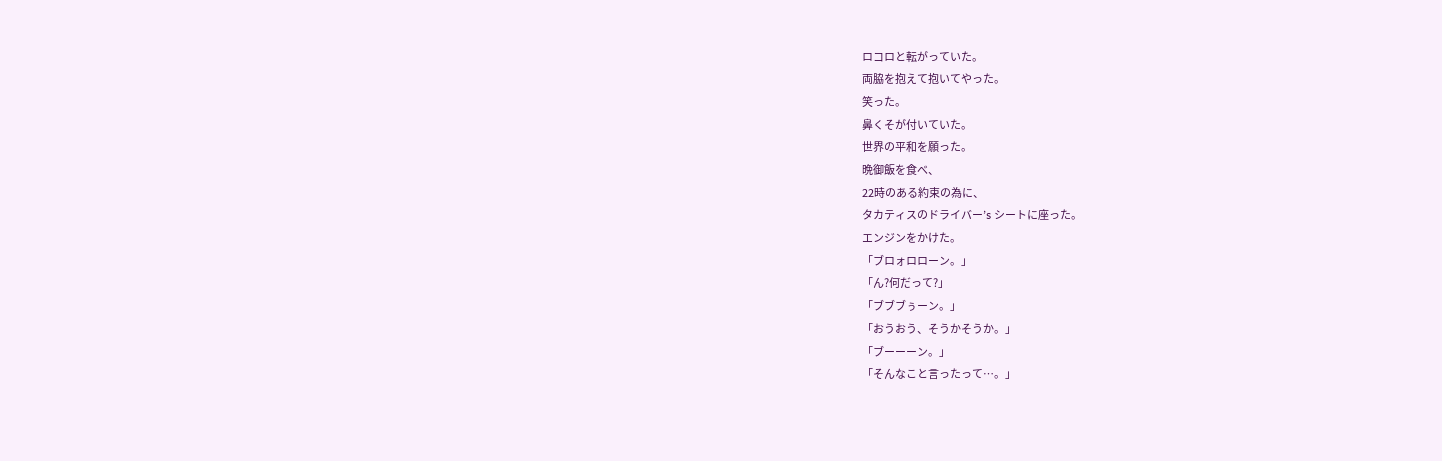ロコロと転がっていた。
両脇を抱えて抱いてやった。
笑った。
鼻くそが付いていた。
世界の平和を願った。
晩御飯を食べ、
22時のある約束の為に、
タカティスのドライバー’s シートに座った。
エンジンをかけた。
「ブロォロローン。」
「ん?何だって?」
「ブブブぅーン。」
「おうおう、そうかそうか。」
「ブーーーン。」
「そんなこと言ったって…。」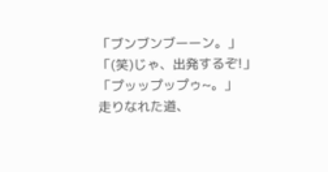「ブンブンブーーン。」
「(笑)じゃ、出発するぞ!」
「プッップップゥ~。」
走りなれた道、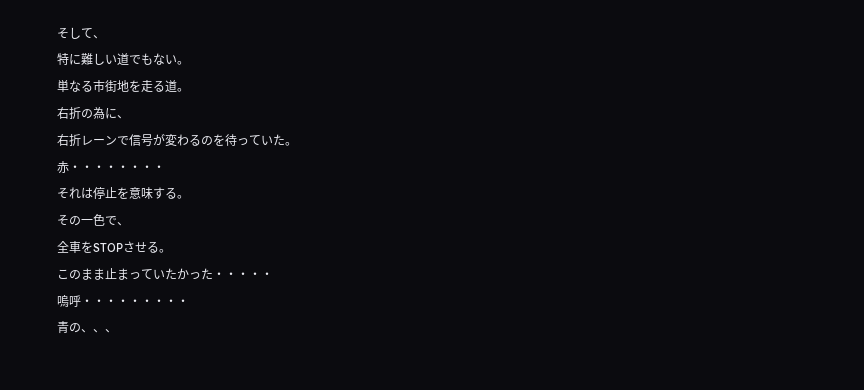そして、
特に難しい道でもない。
単なる市街地を走る道。
右折の為に、
右折レーンで信号が変わるのを待っていた。
赤・・・・・・・・
それは停止を意味する。
その一色で、
全車をSTOPさせる。
このまま止まっていたかった・・・・・
嗚呼・・・・・・・・・
青の、、、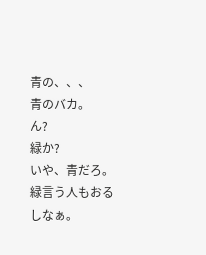青の、、、
青のバカ。
ん?
緑か?
いや、青だろ。
緑言う人もおるしなぁ。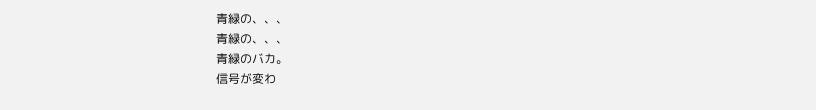青緑の、、、
青緑の、、、
青緑のバカ。
信号が変わ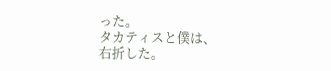った。
タカティスと僕は、
右折した。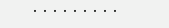・・・・・・・・・